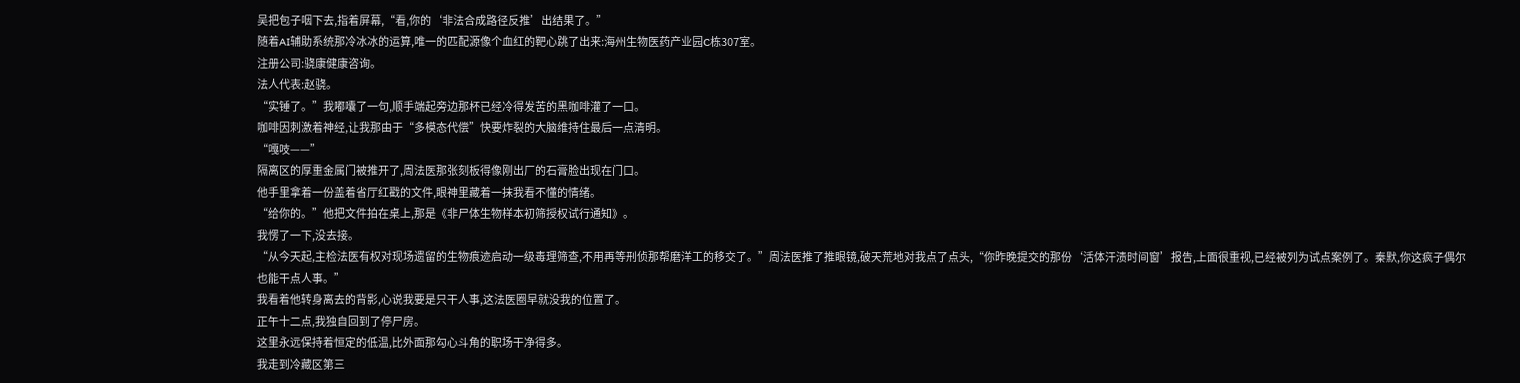吴把包子咽下去,指着屏幕,“看,你的‘非法合成路径反推’出结果了。”
随着AI辅助系统那冷冰冰的运算,唯一的匹配源像个血红的靶心跳了出来:海州生物医药产业园C栋307室。
注册公司:骁康健康咨询。
法人代表:赵骁。
“实锤了。”我嘟囔了一句,顺手端起旁边那杯已经冷得发苦的黑咖啡灌了一口。
咖啡因刺激着神经,让我那由于“多模态代偿”快要炸裂的大脑维持住最后一点清明。
“嘎吱——”
隔离区的厚重金属门被推开了,周法医那张刻板得像刚出厂的石膏脸出现在门口。
他手里拿着一份盖着省厅红戳的文件,眼神里藏着一抹我看不懂的情绪。
“给你的。”他把文件拍在桌上,那是《非尸体生物样本初筛授权试行通知》。
我愣了一下,没去接。
“从今天起,主检法医有权对现场遗留的生物痕迹启动一级毒理筛查,不用再等刑侦那帮磨洋工的移交了。”周法医推了推眼镜,破天荒地对我点了点头,“你昨晚提交的那份‘活体汗渍时间窗’报告,上面很重视,已经被列为试点案例了。秦默,你这疯子偶尔也能干点人事。”
我看着他转身离去的背影,心说我要是只干人事,这法医圈早就没我的位置了。
正午十二点,我独自回到了停尸房。
这里永远保持着恒定的低温,比外面那勾心斗角的职场干净得多。
我走到冷藏区第三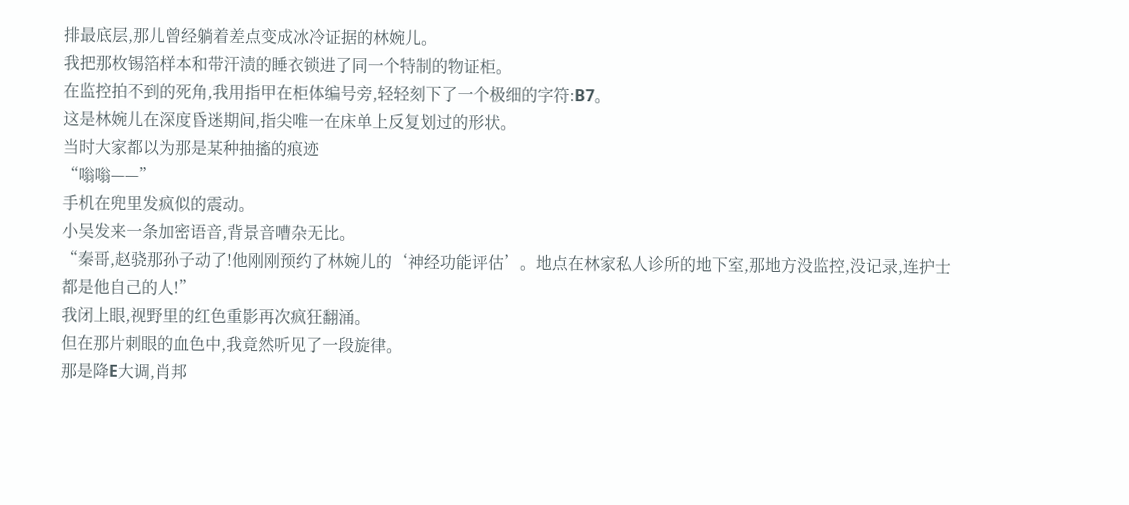排最底层,那儿曾经躺着差点变成冰冷证据的林婉儿。
我把那枚锡箔样本和带汗渍的睡衣锁进了同一个特制的物证柜。
在监控拍不到的死角,我用指甲在柜体编号旁,轻轻刻下了一个极细的字符:B7。
这是林婉儿在深度昏迷期间,指尖唯一在床单上反复划过的形状。
当时大家都以为那是某种抽搐的痕迹
“嗡嗡——”
手机在兜里发疯似的震动。
小吴发来一条加密语音,背景音嘈杂无比。
“秦哥,赵骁那孙子动了!他刚刚预约了林婉儿的‘神经功能评估’。地点在林家私人诊所的地下室,那地方没监控,没记录,连护士都是他自己的人!”
我闭上眼,视野里的红色重影再次疯狂翻涌。
但在那片刺眼的血色中,我竟然听见了一段旋律。
那是降E大调,肖邦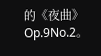的《夜曲》Op.9No.2。